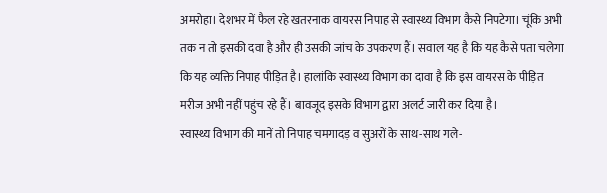अमरोहा। देशभर में फैल रहे खतरनाक वायरस निपाह से स्वास्थ्य विभाग कैसे निपटेगा। चूंकि अभी तक न तो इसकी दवा है और ही उसकी जांच के उपकरण हैं। सवाल यह है कि यह कैसे पता चलेगा कि यह व्यक्ति निपाह पीड़ित है। हालांकि स्वास्थ्य विभाग का दावा है कि इस वायरस के पीड़ित मरीज अभी नहीं पहुंच रहे हैं। बावजूद इसके विभाग द्वारा अलर्ट जारी कर दिया है।
स्वास्थ्य विभाग की मानें तो निपाह चमगादड़ व सुअरों के साथ-साथ गले-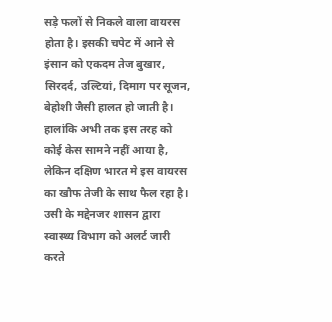सड़े फलों से निकले वाला वायरस होता है। इसकी चपेट में आने से इंसान को एकदम तेज बुखार, सिरदर्द, उल्टियां, दिमाग पर सूजन, बेहोशी जैसी हालत हो जाती है। हालांकि अभी तक इस तरह को कोई केस सामने नहीं आया है, लेकिन दक्षिण भारत मे इस वायरस का खौफ तेजी के साथ फैल रहा है। उसी के मद्देनजर शासन द्वारा स्वास्थ्य विभाग को अलर्ट जारी करते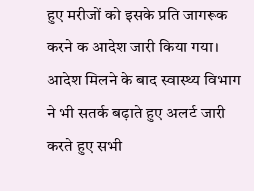हुए मरीजों को इसके प्रति जागरूक करने क आदेश जारी किया गया। आदेश मिलने के बाद स्वास्थ्य विभाग ने भी सतर्क बढ़ाते हुए अलर्ट जारी करते हुए सभी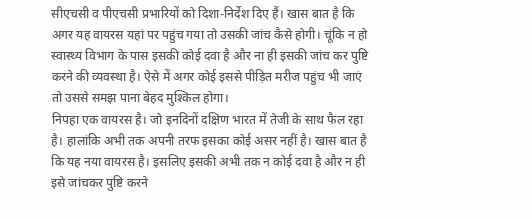सीएचसी व पीएचसी प्रभारियों को दिशा-निर्देश दिए हैं। खास बात है कि अगर यह वायरस यहां पर पहुंच गया तो उसकी जांच कैसे होगी। चूंकि न हो स्वास्थ्य विभाग के पास इसकी कोई दवा है और ना ही इसकी जांच कर पुष्टि करने की व्यवस्था है। ऐसे में अगर कोई इससे पीड़ित मरीज पहुंच भी जाएं तो उससे समझ पाना बेहद मुश्किल होगा।
निपहा एक वायरस है। जो इनदिनों दक्षिण भारत में तेजी के साथ फैल रहा है। हालांकि अभी तक अपनी तरफ इसका कोई असर नहीं है। खास बात है कि यह नया वायरस है। इसलिए इसकी अभी तक न कोई दवा है और न ही इसे जांचकर पुष्टि करने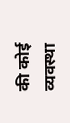की कोई व्यवस्था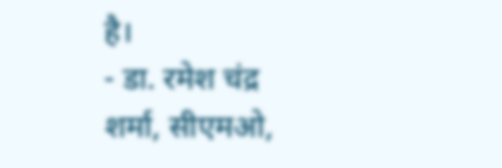है।
- डा. रमेश चंद्र शर्मा, सीएमओ,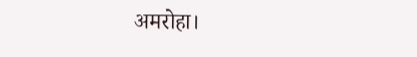अमरोहा।